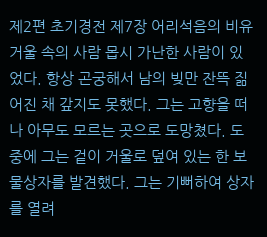제2편 초기경전 제7장 어리석음의 비유 거울 속의 사람 몹시 가난한 사람이 있었다. 항상 곤궁해서 남의 빚만 잔뜩 짊어진 채 갚지도 못했다. 그는 고향을 떠나 아무도 모르는 곳으로 도망쳤다. 도중에 그는 겉이 거울로 덮여 있는 한 보물상자를 발견했다. 그는 기뻐하여 상자를 열려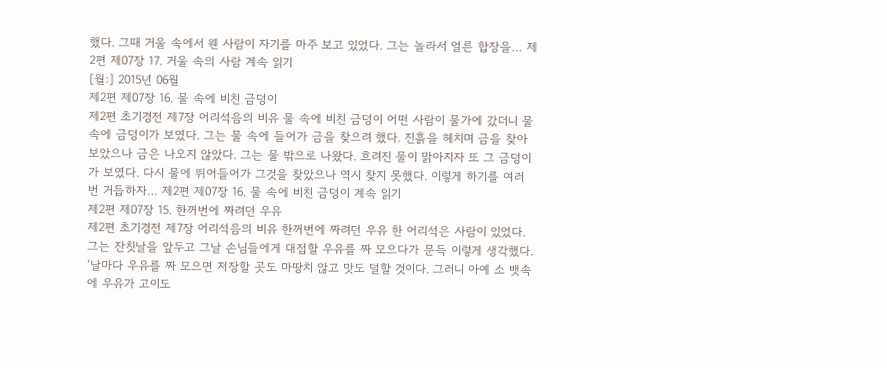했다. 그때 거울 속에서 웬 사람이 자기를 마주 보고 있었다. 그는 놀라서 얼른 합장을… 제2편 제07장 17. 거울 속의 사람 계속 읽기
[월:] 2015년 06월
제2편 제07장 16. 물 속에 비친 금덩이
제2편 초기경전 제7장 어리석음의 비유 물 속에 비친 금덩이 어떤 사람이 물가에 갔더니 물 속에 금덩이가 보였다. 그는 물 속에 들어가 금을 찾으려 했다. 진흙을 헤치며 금을 찾아보았으나 금은 나오지 않았다. 그는 물 밖으로 나왔다. 흐려진 물이 맑아지자 또 그 금덩이가 보였다. 다시 물에 뛰어들어가 그것을 찾았으나 역시 찾지 못했다. 이렇게 하기를 여러 번 거듭하자… 제2편 제07장 16. 물 속에 비친 금덩이 계속 읽기
제2편 제07장 15. 한꺼번에 짜려던 우유
제2편 초기경전 제7장 어리석음의 비유 한꺼번에 짜려던 우유 한 어리석은 사람이 있었다. 그는 잔칫날을 앞두고 그날 손님들에게 대접할 우유를 짜 모으다가 문득 이렇게 생각했다. ‘날마다 우유를 짜 모으면 저장할 곳도 마땅치 않고 맛도 덜할 것이다. 그러니 아예 소 뱃속에 우유가 고이도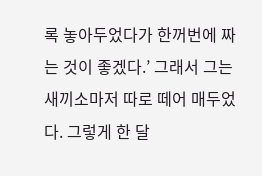록 놓아두었다가 한꺼번에 짜는 것이 좋겠다.’ 그래서 그는 새끼소마저 따로 떼어 매두었다. 그렇게 한 달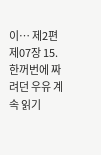이… 제2편 제07장 15. 한꺼번에 짜려던 우유 계속 읽기